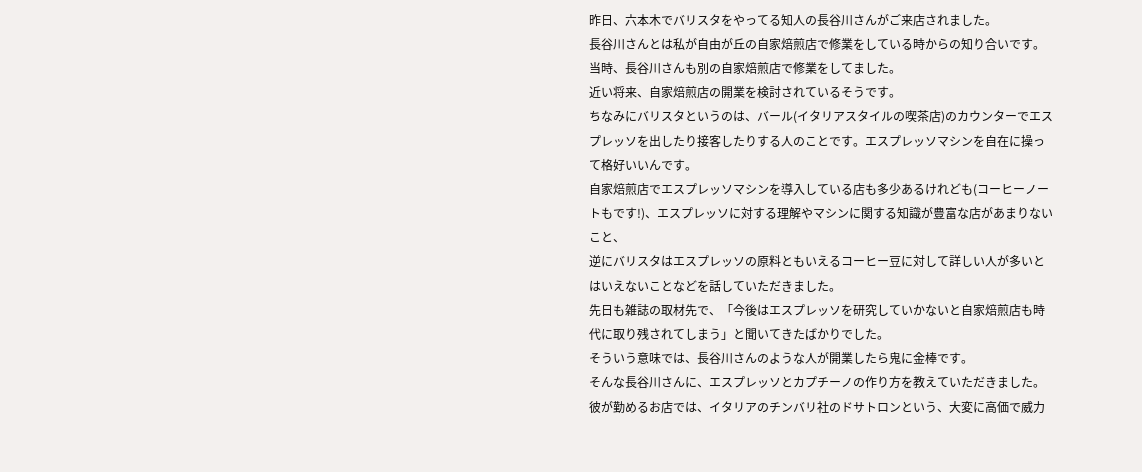昨日、六本木でバリスタをやってる知人の長谷川さんがご来店されました。
長谷川さんとは私が自由が丘の自家焙煎店で修業をしている時からの知り合いです。
当時、長谷川さんも別の自家焙煎店で修業をしてました。
近い将来、自家焙煎店の開業を検討されているそうです。
ちなみにバリスタというのは、バール(イタリアスタイルの喫茶店)のカウンターでエスプレッソを出したり接客したりする人のことです。エスプレッソマシンを自在に操って格好いいんです。
自家焙煎店でエスプレッソマシンを導入している店も多少あるけれども(コーヒーノートもです!)、エスプレッソに対する理解やマシンに関する知識が豊富な店があまりないこと、
逆にバリスタはエスプレッソの原料ともいえるコーヒー豆に対して詳しい人が多いとはいえないことなどを話していただきました。
先日も雑誌の取材先で、「今後はエスプレッソを研究していかないと自家焙煎店も時代に取り残されてしまう」と聞いてきたばかりでした。
そういう意味では、長谷川さんのような人が開業したら鬼に金棒です。
そんな長谷川さんに、エスプレッソとカプチーノの作り方を教えていただきました。
彼が勤めるお店では、イタリアのチンバリ社のドサトロンという、大変に高価で威力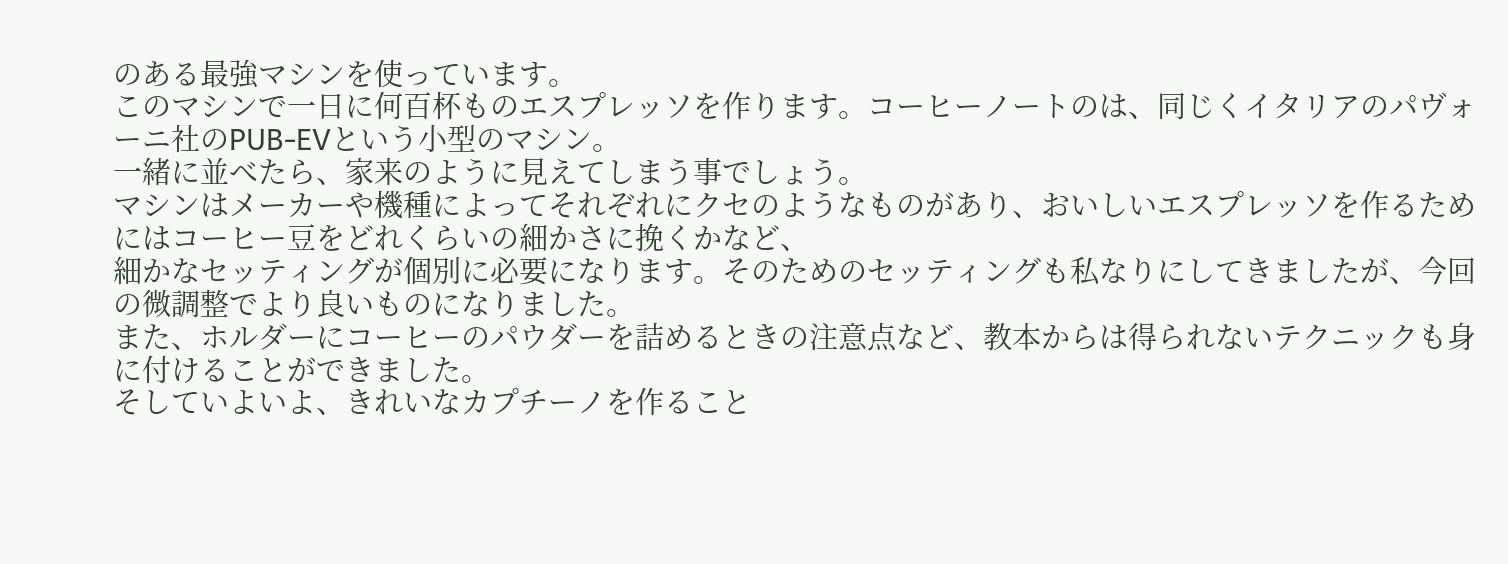のある最強マシンを使っています。
このマシンで一日に何百杯ものエスプレッソを作ります。コーヒーノートのは、同じくイタリアのパヴォーニ社のPUB-EVという小型のマシン。
一緒に並べたら、家来のように見えてしまう事でしょう。
マシンはメーカーや機種によってそれぞれにクセのようなものがあり、おいしいエスプレッソを作るためにはコーヒー豆をどれくらいの細かさに挽くかなど、
細かなセッティングが個別に必要になります。そのためのセッティングも私なりにしてきましたが、今回の微調整でより良いものになりました。
また、ホルダーにコーヒーのパウダーを詰めるときの注意点など、教本からは得られないテクニックも身に付けることができました。
そしていよいよ、きれいなカプチーノを作ること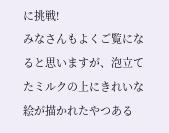に挑戦!
みなさんもよくご覧になると思いますが、泡立てたミルクの上にきれいな絵が描かれたやつある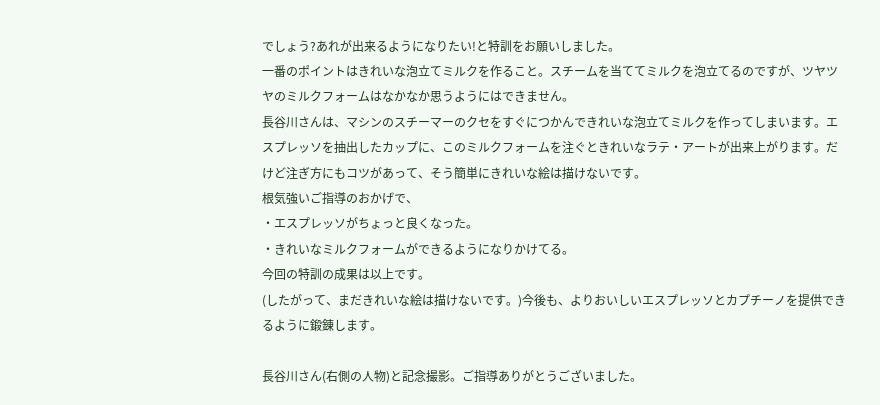でしょう?あれが出来るようになりたい!と特訓をお願いしました。
一番のポイントはきれいな泡立てミルクを作ること。スチームを当ててミルクを泡立てるのですが、ツヤツヤのミルクフォームはなかなか思うようにはできません。
長谷川さんは、マシンのスチーマーのクセをすぐにつかんできれいな泡立てミルクを作ってしまいます。エスプレッソを抽出したカップに、このミルクフォームを注ぐときれいなラテ・アートが出来上がります。だけど注ぎ方にもコツがあって、そう簡単にきれいな絵は描けないです。
根気強いご指導のおかげで、
・エスプレッソがちょっと良くなった。
・きれいなミルクフォームができるようになりかけてる。
今回の特訓の成果は以上です。
(したがって、まだきれいな絵は描けないです。)今後も、よりおいしいエスプレッソとカプチーノを提供できるように鍛錬します。

長谷川さん(右側の人物)と記念撮影。ご指導ありがとうございました。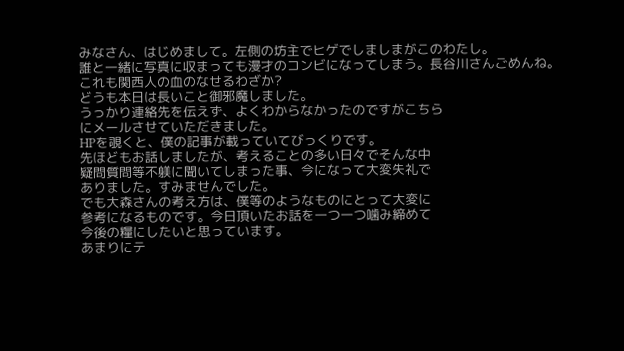みなさん、はじめまして。左側の坊主でヒゲでしましまがこのわたし。
誰と一緒に写真に収まっても漫才のコンビになってしまう。長谷川さんごめんね。
これも関西人の血のなせるわざか?
どうも本日は長いこと御邪魔しました。
うっかり連絡先を伝えず、よくわからなかったのですがこちら
にメールさせていただきました。
HPを覗くと、僕の記事が載っていてびっくりです。
先ほどもお話しましたが、考えることの多い日々でそんな中
疑問質問等不躾に聞いてしまった事、今になって大変失礼で
ありました。すみませんでした。
でも大森さんの考え方は、僕等のようなものにとって大変に
参考になるものです。今日頂いたお話を一つ一つ噛み締めて
今後の糧にしたいと思っています。
あまりにテ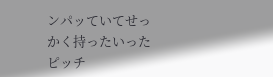ンパッていてせっかく持ったいったピッチ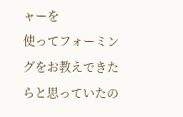ャーを
使ってフォーミングをお教えできたらと思っていたの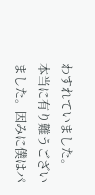わすれていました。
本当に有り難うございました。因みに僕はパ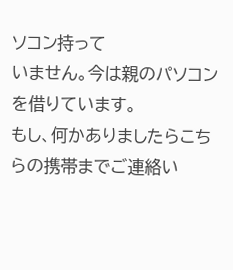ソコン持って
いません。今は親のパソコンを借りています。
もし、何かありましたらこちらの携帯までご連絡い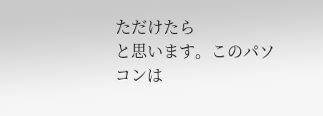ただけたら
と思います。このパソコンは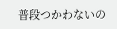普段つかわないの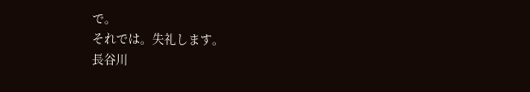で。
それでは。失礼します。
長谷川